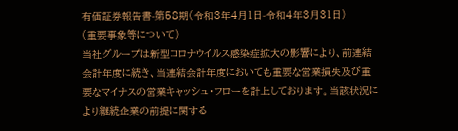有価証券報告書-第58期(令和3年4月1日-令和4年3月31日)
(重要事象等について)
当社グループは新型コロナウイルス感染症拡大の影響により、前連結会計年度に続き、当連結会計年度においても重要な営業損失及び重要なマイナスの営業キャッシュ・フローを計上しております。当該状況により継続企業の前提に関する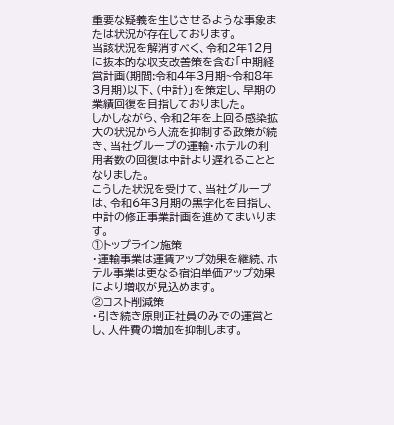重要な疑義を生じさせるような事象または状況が存在しております。
当該状況を解消すべく、令和2年12月に抜本的な収支改善策を含む「中期経営計画(期間:令和4年3月期~令和8年3月期)以下、(中計)」を策定し、早期の業績回復を目指しておりました。
しかしながら、令和2年を上回る感染拡大の状況から人流を抑制する政策が続き、当社グループの運輸・ホテルの利用者数の回復は中計より遅れることとなりました。
こうした状況を受けて、当社グループは、令和6年3月期の黒字化を目指し、中計の修正事業計画を進めてまいります。
①トップライン施策
・運輸事業は運賃アップ効果を継続、ホテル事業は更なる宿泊単価アップ効果により増収が見込めます。
②コスト削減策
・引き続き原則正社員のみでの運営とし、人件費の増加を抑制します。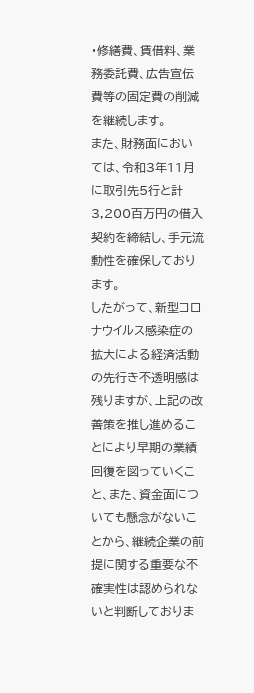・修繕費、賃借料、業務委託費、広告宣伝費等の固定費の削減を継続します。
また、財務面においては、令和3年11月に取引先5行と計3,200百万円の借入契約を締結し、手元流動性を確保しております。
したがって、新型コロナウイルス感染症の拡大による経済活動の先行き不透明感は残りますが、上記の改善策を推し進めることにより早期の業績回復を図っていくこと、また、資金面についても懸念がないことから、継続企業の前提に関する重要な不確実性は認められないと判断しておりま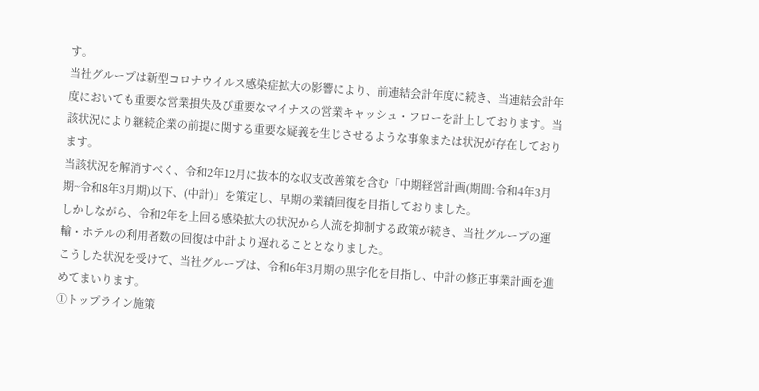す。
当社グループは新型コロナウイルス感染症拡大の影響により、前連結会計年度に続き、当連結会計年度においても重要な営業損失及び重要なマイナスの営業キャッシュ・フローを計上しております。当該状況により継続企業の前提に関する重要な疑義を生じさせるような事象または状況が存在しております。
当該状況を解消すべく、令和2年12月に抜本的な収支改善策を含む「中期経営計画(期間:令和4年3月期~令和8年3月期)以下、(中計)」を策定し、早期の業績回復を目指しておりました。
しかしながら、令和2年を上回る感染拡大の状況から人流を抑制する政策が続き、当社グループの運輸・ホテルの利用者数の回復は中計より遅れることとなりました。
こうした状況を受けて、当社グループは、令和6年3月期の黒字化を目指し、中計の修正事業計画を進めてまいります。
①トップライン施策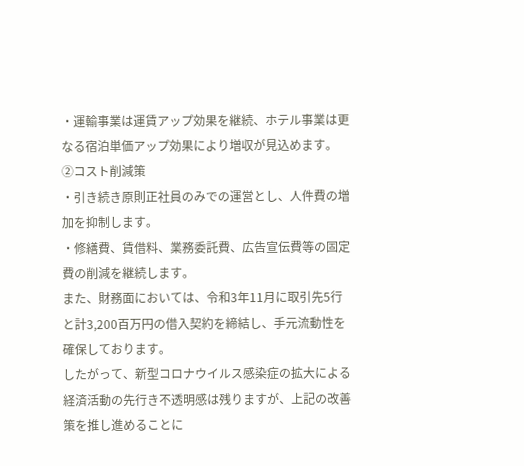・運輸事業は運賃アップ効果を継続、ホテル事業は更なる宿泊単価アップ効果により増収が見込めます。
②コスト削減策
・引き続き原則正社員のみでの運営とし、人件費の増加を抑制します。
・修繕費、賃借料、業務委託費、広告宣伝費等の固定費の削減を継続します。
また、財務面においては、令和3年11月に取引先5行と計3,200百万円の借入契約を締結し、手元流動性を確保しております。
したがって、新型コロナウイルス感染症の拡大による経済活動の先行き不透明感は残りますが、上記の改善策を推し進めることに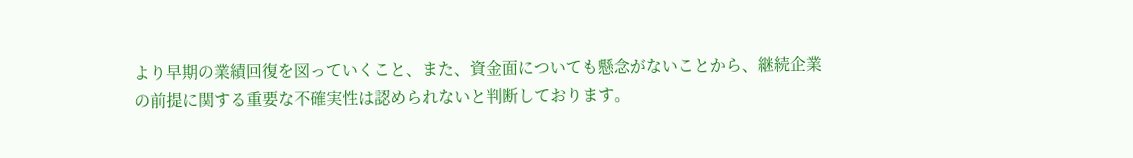より早期の業績回復を図っていくこと、また、資金面についても懸念がないことから、継続企業の前提に関する重要な不確実性は認められないと判断しております。